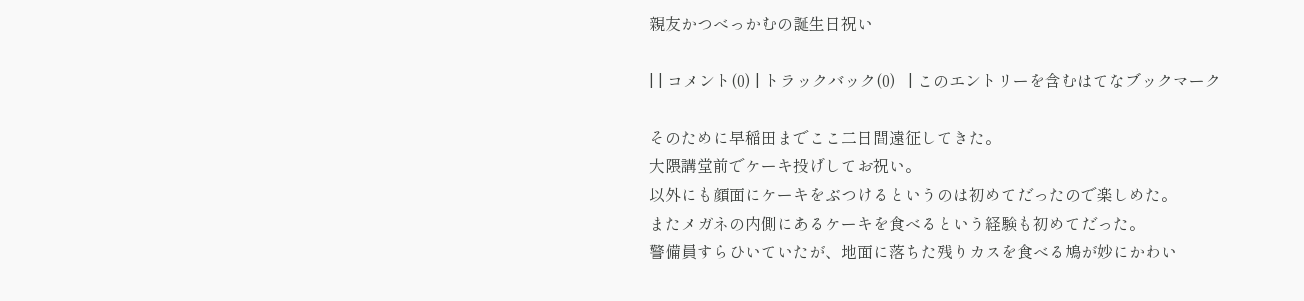親友かつべっかむの誕生日祝い

| | コメント(0) | トラックバック(0)   | このエントリーを含むはてなブックマーク

そのために早稲田までここ二日間遠征してきた。
大隈講堂前でケーキ投げしてお祝い。
以外にも顔面にケーキをぶつけるというのは初めてだったので楽しめた。
またメガネの内側にあるケーキを食べるという経験も初めてだった。
警備員すらひいていたが、地面に落ちた残りカスを食べる鳩が妙にかわい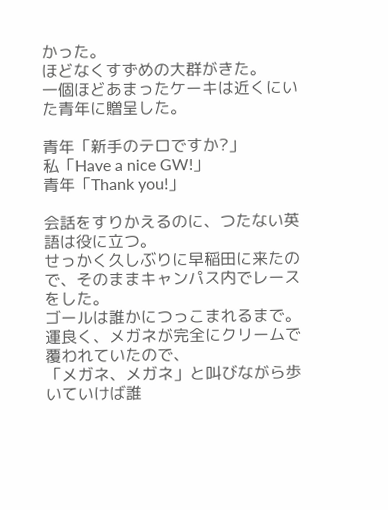かった。
ほどなくすずめの大群がきた。
一個ほどあまったケーキは近くにいた青年に贈呈した。

青年「新手のテロですか?」
私「Have a nice GW!」
青年「Thank you!」

会話をすりかえるのに、つたない英語は役に立つ。
せっかく久しぶりに早稲田に来たので、そのままキャンパス内でレースをした。
ゴールは誰かにつっこまれるまで。
運良く、メガネが完全にクリームで覆われていたので、
「メガネ、メガネ」と叫びながら歩いていけば誰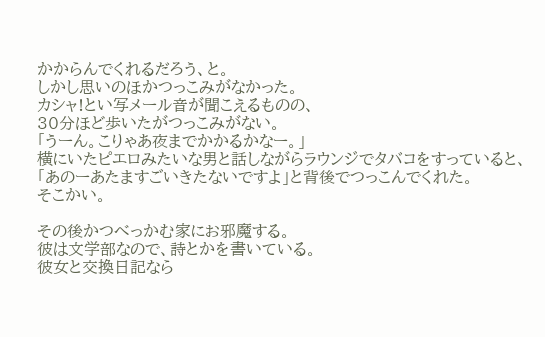かからんでくれるだろう、と。
しかし思いのほかつっこみがなかった。
カシャ!とい写メール音が聞こえるものの、
30分ほど歩いたがつっこみがない。
「うーん。こりゃあ夜までかかるかなー。」
横にいたピエロみたいな男と話しながらラウンジでタバコをすっていると、
「あのーあたますごいきたないですよ」と背後でつっこんでくれた。
そこかい。

その後かつべっかむ家にお邪魔する。
彼は文学部なので、詩とかを書いている。
彼女と交換日記なら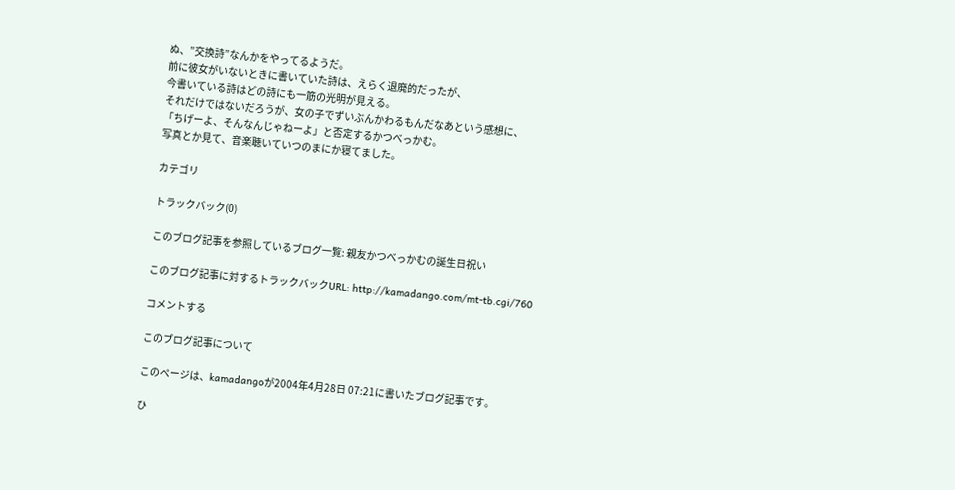ぬ、”交換詩”なんかをやってるようだ。
前に彼女がいないときに書いていた詩は、えらく退廃的だったが、
今書いている詩はどの詩にも一筋の光明が見える。
それだけではないだろうが、女の子でずいぶんかわるもんだなあという感想に、
「ちげーよ、そんなんじゃねーよ」と否定するかつべっかむ。
写真とか見て、音楽聴いていつのまにか寝てました。

カテゴリ

トラックバック(0)

このブログ記事を参照しているブログ一覧: 親友かつべっかむの誕生日祝い

このブログ記事に対するトラックバックURL: http://kamadango.com/mt-tb.cgi/760

コメントする

このブログ記事について

このページは、kamadangoが2004年4月28日 07:21に書いたブログ記事です。

ひ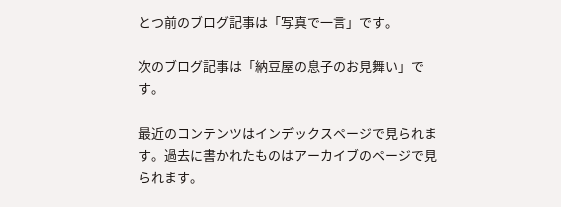とつ前のブログ記事は「写真で一言」です。

次のブログ記事は「納豆屋の息子のお見舞い」です。

最近のコンテンツはインデックスページで見られます。過去に書かれたものはアーカイブのページで見られます。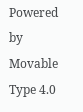Powered by Movable Type 4.0